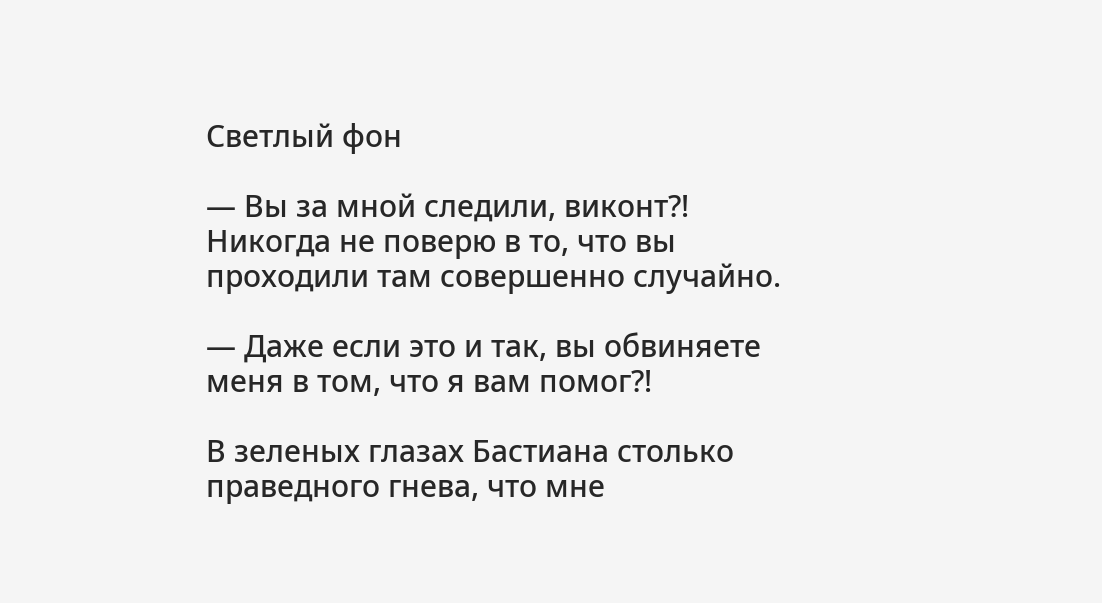Светлый фон

— Вы за мной следили, виконт?! Никогда не поверю в то, что вы проходили там совершенно случайно.

— Даже если это и так, вы обвиняете меня в том, что я вам помог?!

В зеленых глазах Бастиана столько праведного гнева, что мне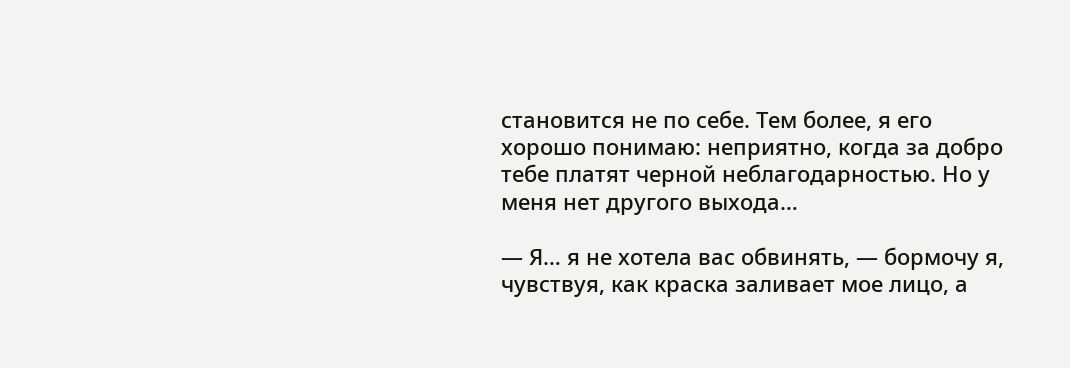становится не по себе. Тем более, я его хорошо понимаю: неприятно, когда за добро тебе платят черной неблагодарностью. Но у меня нет другого выхода…

— Я… я не хотела вас обвинять, — бормочу я, чувствуя, как краска заливает мое лицо, а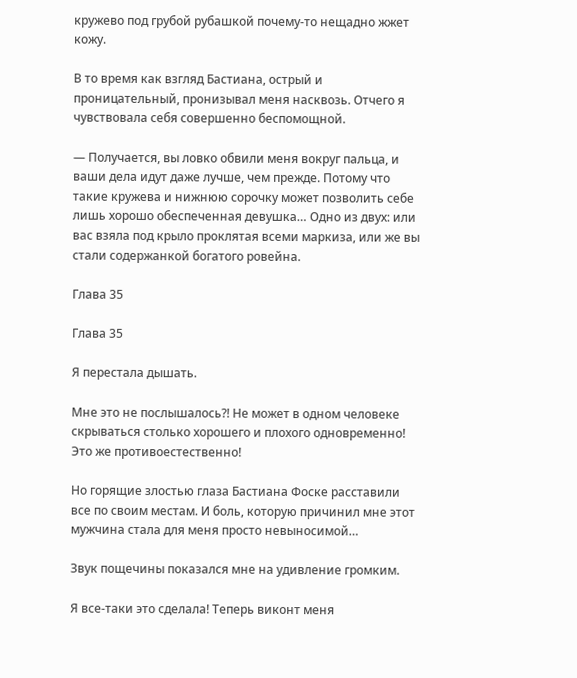кружево под грубой рубашкой почему-то нещадно жжет кожу.

В то время как взгляд Бастиана, острый и проницательный, пронизывал меня насквозь. Отчего я чувствовала себя совершенно беспомощной.

— Получается, вы ловко обвили меня вокруг пальца, и ваши дела идут даже лучше, чем прежде. Потому что такие кружева и нижнюю сорочку может позволить себе лишь хорошо обеспеченная девушка… Одно из двух: или вас взяла под крыло проклятая всеми маркиза, или же вы стали содержанкой богатого ровейна.

Глава 35

Глава 35

Я перестала дышать.

Мне это не послышалось?! Не может в одном человеке скрываться столько хорошего и плохого одновременно! Это же противоестественно!

Но горящие злостью глаза Бастиана Фоске расставили все по своим местам. И боль, которую причинил мне этот мужчина стала для меня просто невыносимой…

Звук пощечины показался мне на удивление громким.

Я все-таки это сделала! Теперь виконт меня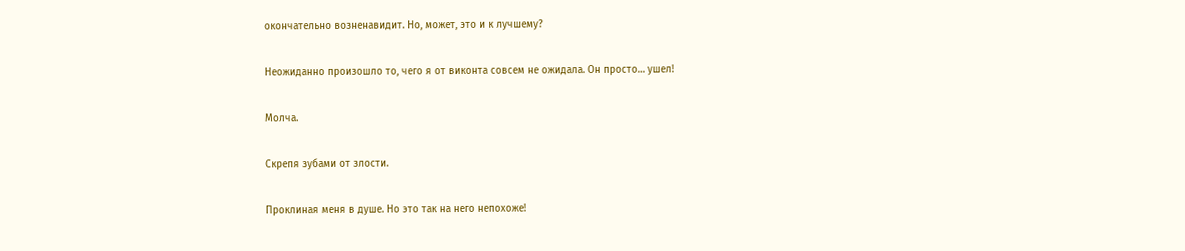окончательно возненавидит. Но, может, это и к лучшему?

Неожиданно произошло то, чего я от виконта совсем не ожидала. Он просто… ушел!

Молча.

Скрепя зубами от злости.

Проклиная меня в душе. Но это так на него непохоже!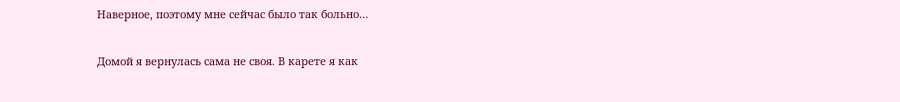Наверное, поэтому мне сейчас было так больно…

Домой я вернулась сама не своя. В карете я как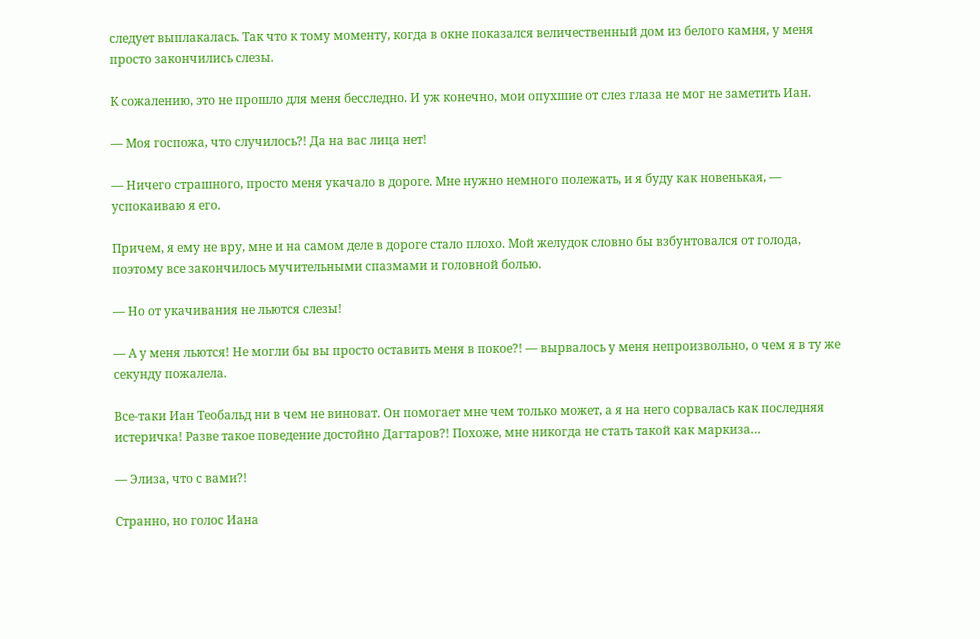следует выплакалась. Так что к тому моменту, когда в окне показался величественный дом из белого камня, у меня просто закончились слезы.

К сожалению, это не прошло для меня бесследно. И уж конечно, мои опухшие от слез глаза не мог не заметить Иан.

— Моя госпожа, что случилось?! Да на вас лица нет!

— Ничего страшного, просто меня укачало в дороге. Мне нужно немного полежать, и я буду как новенькая, — успокаиваю я его.

Причем, я ему не вру, мне и на самом деле в дороге стало плохо. Мой желудок словно бы взбунтовался от голода, поэтому все закончилось мучительными спазмами и головной болью.

— Но от укачивания не льются слезы!

— А у меня льются! Не могли бы вы просто оставить меня в покое?! — вырвалось у меня непроизвольно, о чем я в ту же секунду пожалела.

Все-таки Иан Теобальд ни в чем не виноват. Он помогает мне чем только может, а я на него сорвалась как последняя истеричка! Разве такое поведение достойно Дагтаров?! Похоже, мне никогда не стать такой как маркиза…

— Элиза, что с вами?!

Странно, но голос Иана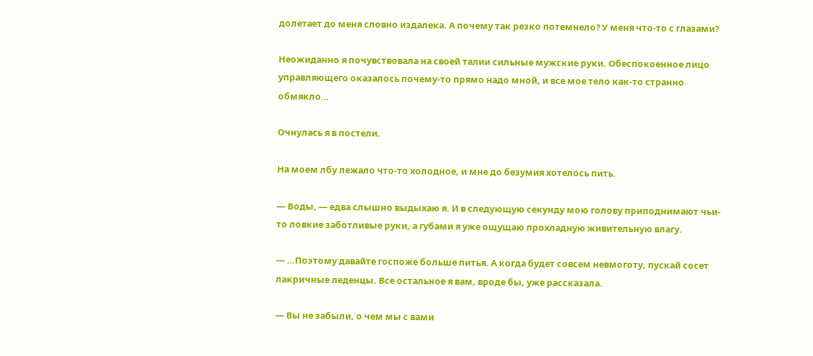долетает до меня словно издалека. А почему так резко потемнело? У меня что-то с глазами?

Неожиданно я почувствовала на своей талии сильные мужские руки. Обеспокоенное лицо управляющего оказалось почему-то прямо надо мной, и все мое тело как-то странно обмякло…

Очнулась я в постели.

На моем лбу лежало что-то холодное, и мне до безумия хотелось пить.

— Воды, — едва слышно выдыхаю я. И в следующую секунду мою голову приподнимают чьи-то ловкие заботливые руки, а губами я уже ощущаю прохладную живительную влагу.

— …Поэтому давайте госпоже больше питья. А когда будет совсем невмоготу, пускай сосет лакричные леденцы. Все остальное я вам, вроде бы, уже рассказала.

— Вы не забыли, о чем мы с вами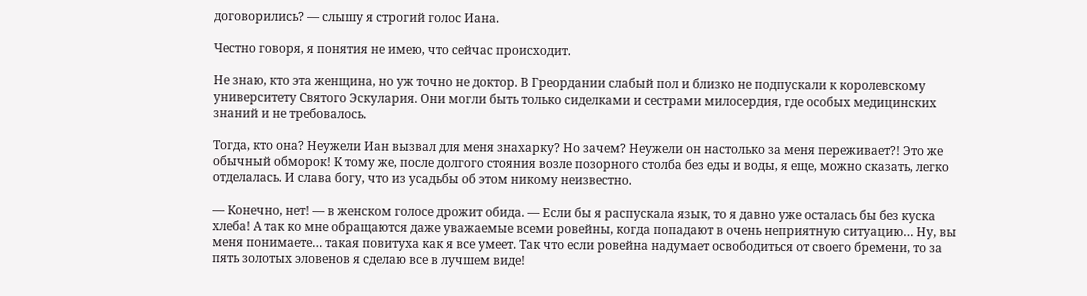договорились? — слышу я строгий голос Иана.

Честно говоря, я понятия не имею, что сейчас происходит.

Не знаю, кто эта женщина, но уж точно не доктор. В Греордании слабый пол и близко не подпускали к королевскому университету Святого Эскулария. Они могли быть только сиделками и сестрами милосердия, где особых медицинских знаний и не требовалось.

Тогда, кто она? Неужели Иан вызвал для меня знахарку? Но зачем? Неужели он настолько за меня переживает?! Это же обычный обморок! К тому же, после долгого стояния возле позорного столба без еды и воды, я еще, можно сказать, легко отделалась. И слава богу, что из усадьбы об этом никому неизвестно.

— Конечно, нет! — в женском голосе дрожит обида. — Если бы я распускала язык, то я давно уже осталась бы без куска хлеба! А так ко мне обращаются даже уважаемые всеми ровейны, когда попадают в очень неприятную ситуацию… Ну, вы меня понимаете… такая повитуха как я все умеет. Так что если ровейна надумает освободиться от своего бремени, то за пять золотых эловенов я сделаю все в лучшем виде!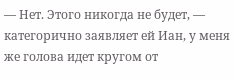— Нет. Этого никогда не будет, — категорично заявляет ей Иан, у меня же голова идет кругом от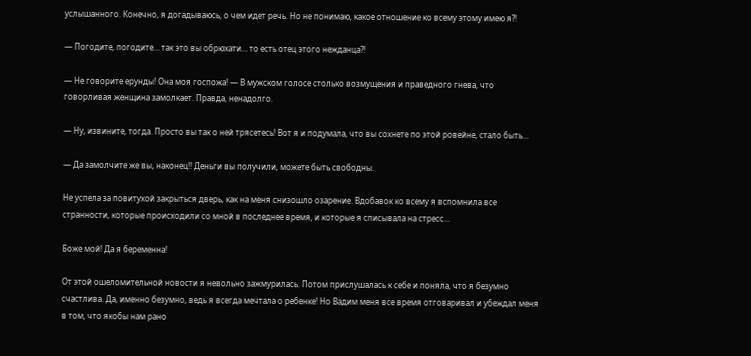услышанного. Конечно, я догадываюсь, о чем идет речь. Но не понимаю, какое отношение ко всему этому имею я?!

— Погодите, погодите… так это вы обрюхати… то есть отец этого нежданца?!

— Не говорите ерунды! Она моя госпожа! — В мужском голосе столько возмущения и праведного гнева, что говорливая женщина замолкает. Правда, ненадолго.

— Ну, извините, тогда. Просто вы так о ней трясетесь! Вот я и подумала, что вы сохнете по этой ровейне, стало быть…

— Да замолчите же вы, наконец!! Деньги вы получили, можете быть свободны.

Не успела за повитухой закрыться дверь, как на меня снизошло озарение. Вдобавок ко всему я вспомнила все странности, которые происходили со мной в последнее время, и которые я списывала на стресс…

Боже мой! Да я беременна!

От этой ошеломительной новости я невольно зажмурилась. Потом прислушалась к себе и поняла, что я безумно счастлива. Да, именно безумно, ведь я всегда мечтала о ребенке! Но Вадим меня все время отговаривал и убеждал меня в том, что якобы нам рано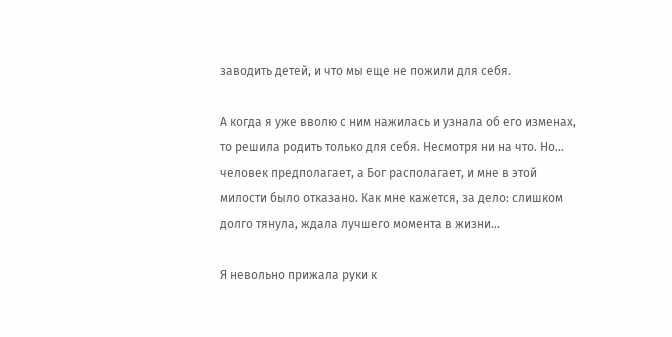заводить детей, и что мы еще не пожили для себя.

А когда я уже вволю с ним нажилась и узнала об его изменах, то решила родить только для себя. Несмотря ни на что. Но… человек предполагает, а Бог располагает, и мне в этой милости было отказано. Как мне кажется, за дело: слишком долго тянула, ждала лучшего момента в жизни…

Я невольно прижала руки к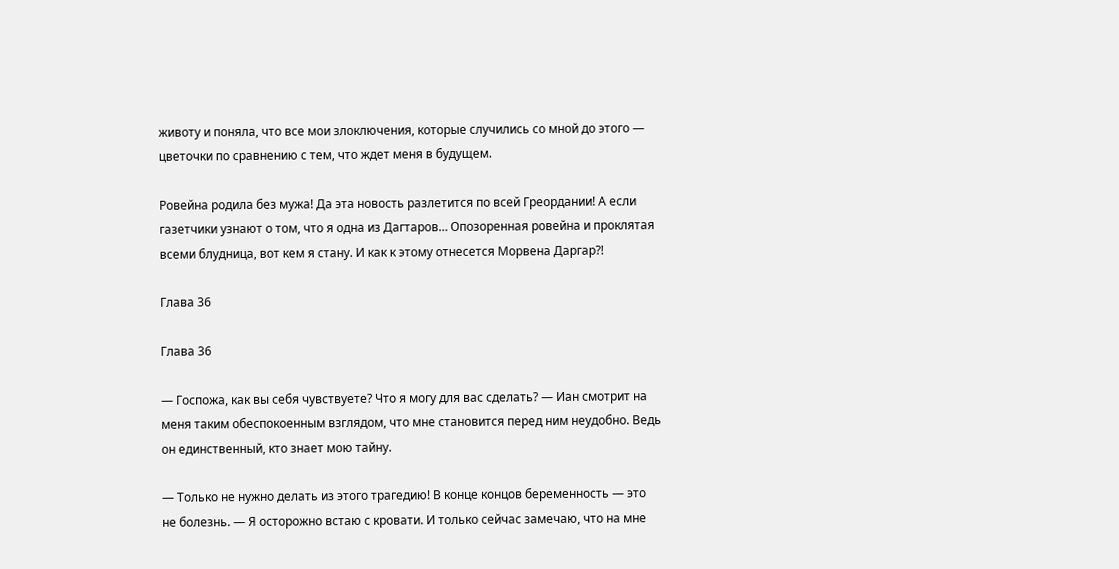животу и поняла, что все мои злоключения, которые случились со мной до этого — цветочки по сравнению с тем, что ждет меня в будущем.

Ровейна родила без мужа! Да эта новость разлетится по всей Греордании! А если газетчики узнают о том, что я одна из Дагтаров… Опозоренная ровейна и проклятая всеми блудница, вот кем я стану. И как к этому отнесется Морвена Даргар?!

Глава 36

Глава 36

— Госпожа, как вы себя чувствуете? Что я могу для вас сделать? — Иан смотрит на меня таким обеспокоенным взглядом, что мне становится перед ним неудобно. Ведь он единственный, кто знает мою тайну.

— Только не нужно делать из этого трагедию! В конце концов беременность — это не болезнь. — Я осторожно встаю с кровати. И только сейчас замечаю, что на мне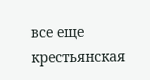все еще крестьянская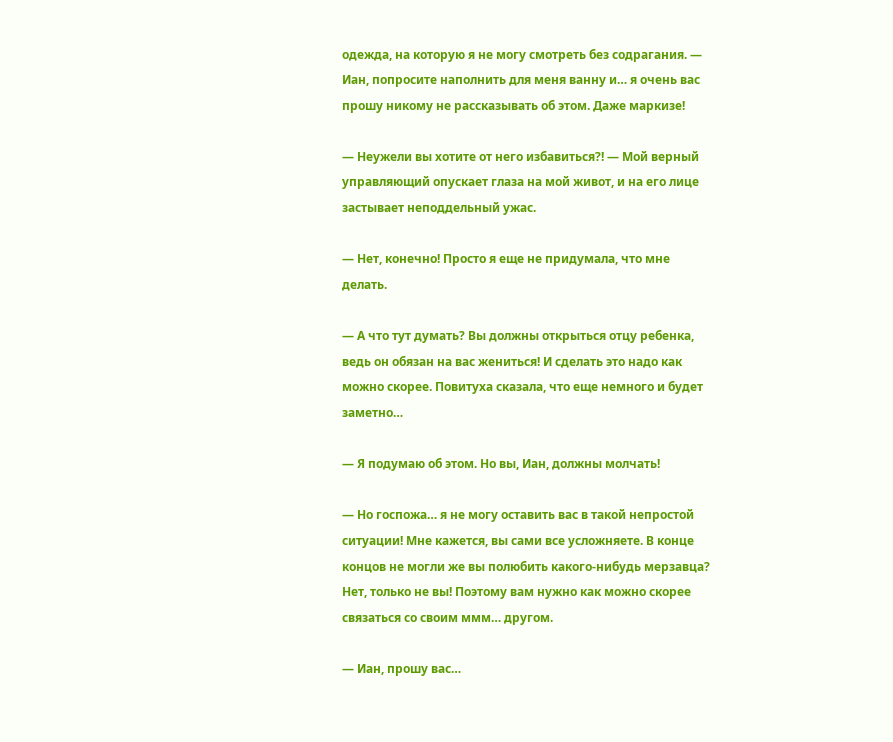одежда, на которую я не могу смотреть без содрагания. — Иан, попросите наполнить для меня ванну и… я очень вас прошу никому не рассказывать об этом. Даже маркизе!

— Неужели вы хотите от него избавиться?! — Мой верный управляющий опускает глаза на мой живот, и на его лице застывает неподдельный ужас.

— Нет, конечно! Просто я еще не придумала, что мне делать.

— А что тут думать? Вы должны открыться отцу ребенка, ведь он обязан на вас жениться! И сделать это надо как можно скорее. Повитуха сказала, что еще немного и будет заметно…

— Я подумаю об этом. Но вы, Иан, должны молчать!

— Но госпожа… я не могу оставить вас в такой непростой ситуации! Мне кажется, вы сами все усложняете. В конце концов не могли же вы полюбить какого-нибудь мерзавца? Нет, только не вы! Поэтому вам нужно как можно скорее связаться со своим ммм… другом.

— Иан, прошу вас…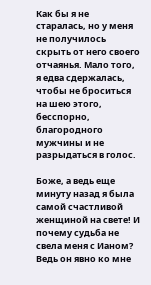Как бы я не старалась, но у меня не получилось скрыть от него своего отчаянья. Мало того, я едва сдержалась, чтобы не броситься на шею этого, бесспорно, благородного мужчины и не разрыдаться в голос.

Боже, а ведь еще минуту назад я была самой счастливой женщиной на свете! И почему судьба не свела меня с Ианом? Ведь он явно ко мне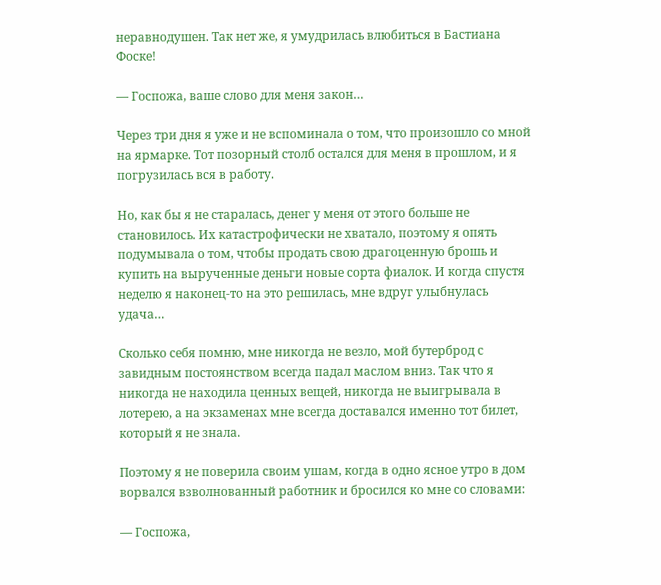неравнодушен. Так нет же, я умудрилась влюбиться в Бастиана Фоске!

— Госпожа, ваше слово для меня закон…

Через три дня я уже и не вспоминала о том, что произошло со мной на ярмарке. Тот позорный столб остался для меня в прошлом, и я погрузилась вся в работу.

Но, как бы я не старалась, денег у меня от этого больше не становилось. Их катастрофически не хватало, поэтому я опять подумывала о том, чтобы продать свою драгоценную брошь и купить на вырученные деньги новые сорта фиалок. И когда спустя неделю я наконец-то на это решилась, мне вдруг улыбнулась удача…

Сколько себя помню, мне никогда не везло, мой бутерброд с завидным постоянством всегда падал маслом вниз. Так что я никогда не находила ценных вещей, никогда не выигрывала в лотерею, а на экзаменах мне всегда доставался именно тот билет, который я не знала.

Поэтому я не поверила своим ушам, когда в одно ясное утро в дом ворвался взволнованный работник и бросился ко мне со словами:

— Госпожа,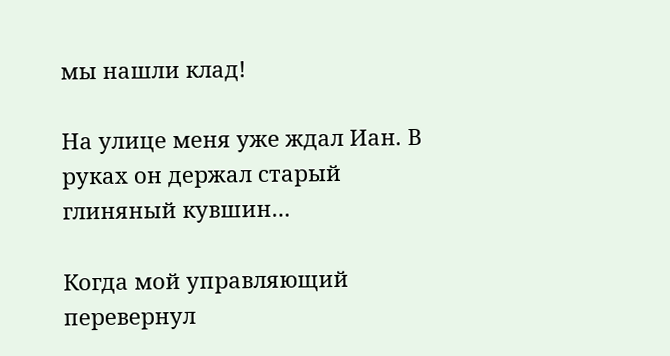мы нашли клад!

На улице меня уже ждал Иан. В руках он держал старый глиняный кувшин…

Когда мой управляющий перевернул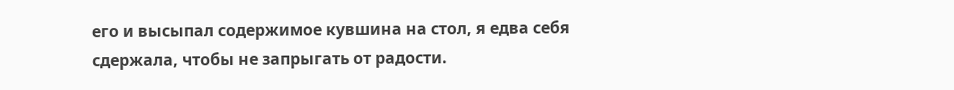его и высыпал содержимое кувшина на стол, я едва себя сдержала, чтобы не запрыгать от радости.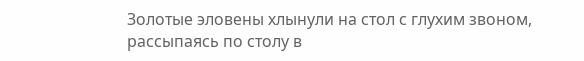Золотые эловены хлынули на стол с глухим звоном, рассыпаясь по столу в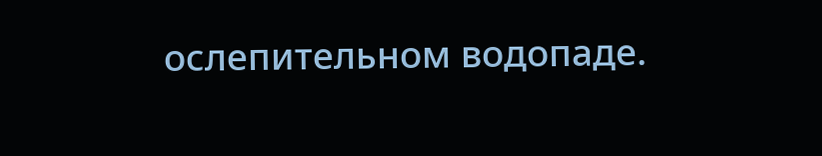ослепительном водопаде.